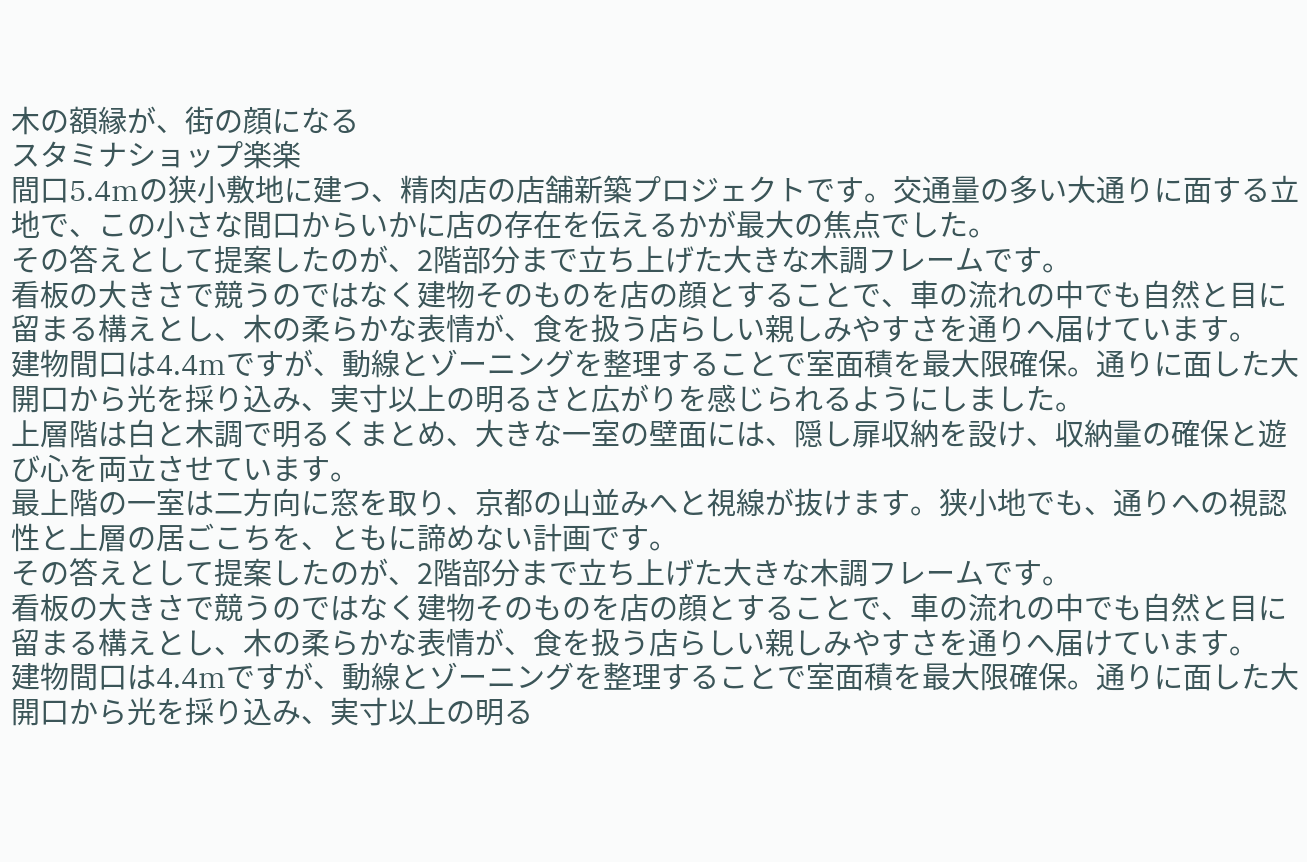木の額縁が、街の顔になる
スタミナショップ楽楽
間口5.4mの狭小敷地に建つ、精肉店の店舗新築プロジェクトです。交通量の多い大通りに面する立地で、この小さな間口からいかに店の存在を伝えるかが最大の焦点でした。
その答えとして提案したのが、2階部分まで立ち上げた大きな木調フレームです。
看板の大きさで競うのではなく建物そのものを店の顔とすることで、車の流れの中でも自然と目に留まる構えとし、木の柔らかな表情が、食を扱う店らしい親しみやすさを通りへ届けています。
建物間口は4.4mですが、動線とゾーニングを整理することで室面積を最大限確保。通りに面した大開口から光を採り込み、実寸以上の明るさと広がりを感じられるようにしました。
上層階は白と木調で明るくまとめ、大きな一室の壁面には、隠し扉収納を設け、収納量の確保と遊び心を両立させています。
最上階の一室は二方向に窓を取り、京都の山並みへと視線が抜けます。狭小地でも、通りへの視認性と上層の居ごこちを、ともに諦めない計画です。
その答えとして提案したのが、2階部分まで立ち上げた大きな木調フレームです。
看板の大きさで競うのではなく建物そのものを店の顔とすることで、車の流れの中でも自然と目に留まる構えとし、木の柔らかな表情が、食を扱う店らしい親しみやすさを通りへ届けています。
建物間口は4.4mですが、動線とゾーニングを整理することで室面積を最大限確保。通りに面した大開口から光を採り込み、実寸以上の明る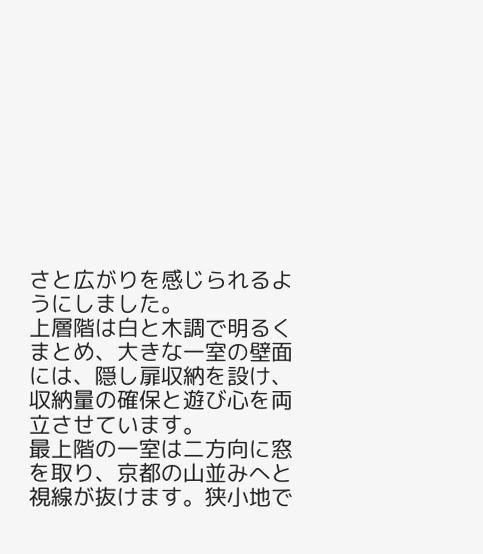さと広がりを感じられるようにしました。
上層階は白と木調で明るくまとめ、大きな一室の壁面には、隠し扉収納を設け、収納量の確保と遊び心を両立させています。
最上階の一室は二方向に窓を取り、京都の山並みへと視線が抜けます。狭小地で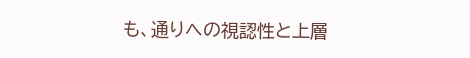も、通りへの視認性と上層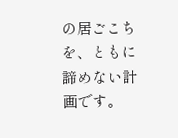の居ごこちを、ともに諦めない計画です。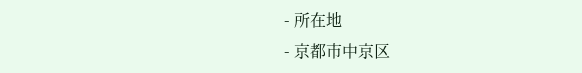- 所在地
- 京都市中京区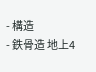- 構造
- 鉄骨造 地上4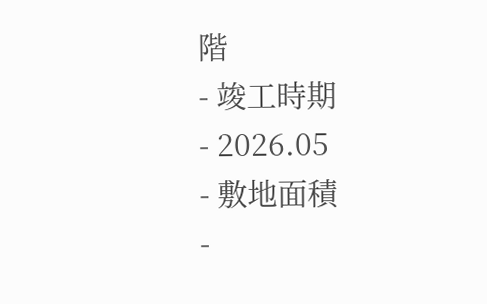階
- 竣工時期
- 2026.05
- 敷地面積
-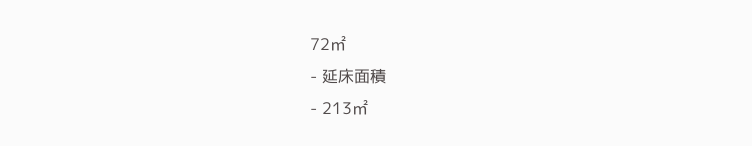72㎡
- 延床面積
- 213㎡